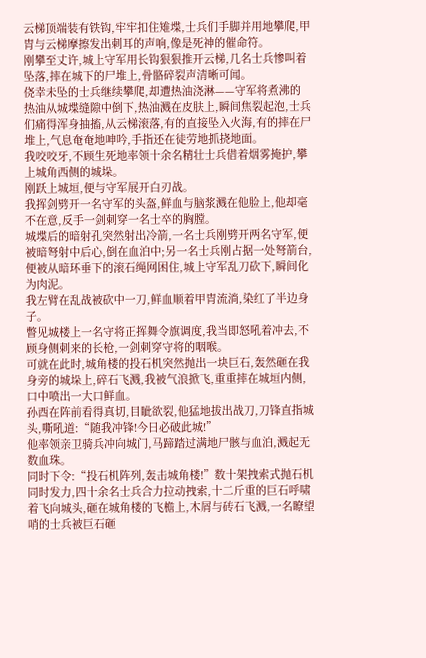云梯顶端装有铁钩,牢牢扣住雉堞,士兵们手脚并用地攀爬,甲胄与云梯摩擦发出刺耳的声响,像是死神的催命符。
刚攀至丈许,城上守军用长钩狠狠推开云梯,几名士兵惨叫着坠落,摔在城下的尸堆上,骨骼碎裂声清晰可闻。
侥幸未坠的士兵继续攀爬,却遭热油浇淋——守军将煮沸的热油从城堞缝隙中倒下,热油溅在皮肤上,瞬间焦裂起泡,士兵们痛得浑身抽搐,从云梯滚落,有的直接坠入火海,有的摔在尸堆上,气息奄奄地呻吟,手指还在徒劳地抓挠地面。
我咬咬牙,不顾生死地率领十余名精壮士兵借着烟雾掩护,攀上城角西侧的城垛。
刚跃上城垣,便与守军展开白刃战。
我挥剑劈开一名守军的头盔,鲜血与脑浆溅在他脸上,他却毫不在意,反手一剑刺穿一名士卒的胸膛。
城堞后的暗射孔突然射出冷箭,一名士兵刚劈开两名守军,便被暗弩射中后心,倒在血泊中;另一名士兵刚占据一处弩箭台,便被从暗环垂下的滚石绳网困住,城上守军乱刀砍下,瞬间化为肉泥。
我左臂在乱战被砍中一刀,鲜血顺着甲胄流淌,染红了半边身子。
瞥见城楼上一名守将正挥舞令旗调度,我当即怒吼着冲去,不顾身侧刺来的长枪,一剑刺穿守将的咽喉。
可就在此时,城角楼的投石机突然抛出一块巨石,轰然砸在我身旁的城垛上,碎石飞溅,我被气浪掀飞,重重摔在城垣内侧,口中喷出一大口鲜血。
孙酉在阵前看得真切,目眦欲裂,他猛地拔出战刀,刀锋直指城头,嘶吼道:“随我冲锋!今日必破此城!”
他率领亲卫骑兵冲向城门,马蹄踏过满地尸骸与血泊,溅起无数血珠。
同时下令:“投石机阵列,轰击城角楼!”数十架拽索式抛石机同时发力,四十余名士兵合力拉动拽索,十二斤重的巨石呼啸着飞向城头,砸在城角楼的飞檐上,木屑与砖石飞溅,一名瞭望哨的士兵被巨石砸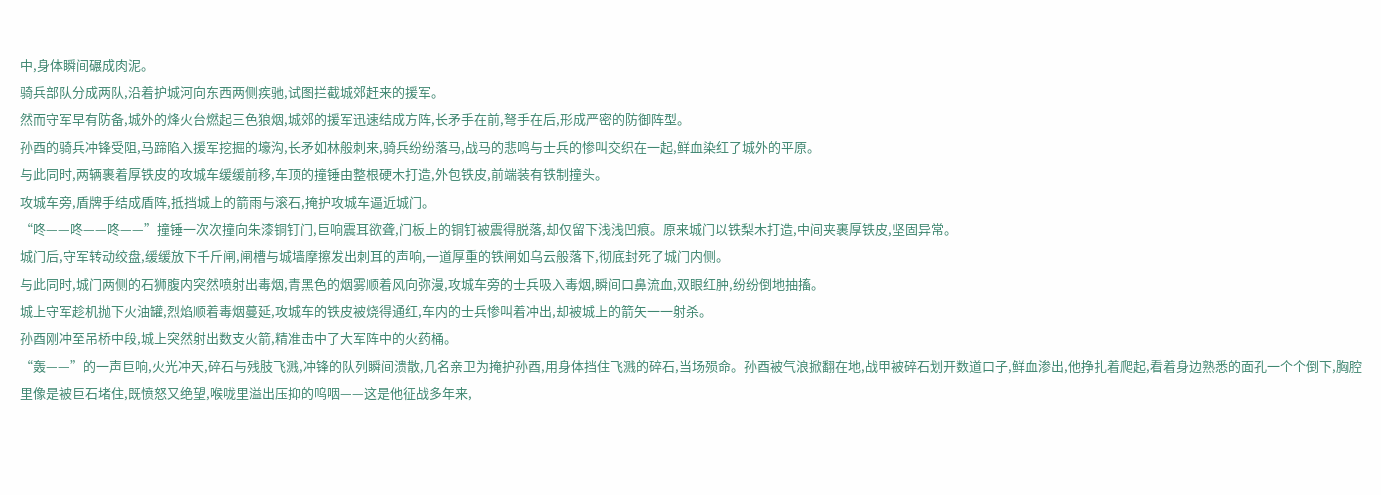中,身体瞬间碾成肉泥。
骑兵部队分成两队,沿着护城河向东西两侧疾驰,试图拦截城郊赶来的援军。
然而守军早有防备,城外的烽火台燃起三色狼烟,城郊的援军迅速结成方阵,长矛手在前,弩手在后,形成严密的防御阵型。
孙酉的骑兵冲锋受阻,马蹄陷入援军挖掘的壕沟,长矛如林般刺来,骑兵纷纷落马,战马的悲鸣与士兵的惨叫交织在一起,鲜血染红了城外的平原。
与此同时,两辆裹着厚铁皮的攻城车缓缓前移,车顶的撞锤由整根硬木打造,外包铁皮,前端装有铁制撞头。
攻城车旁,盾牌手结成盾阵,抵挡城上的箭雨与滚石,掩护攻城车逼近城门。
“咚——咚——咚——”撞锤一次次撞向朱漆铜钉门,巨响震耳欲聋,门板上的铜钉被震得脱落,却仅留下浅浅凹痕。原来城门以铁梨木打造,中间夹裹厚铁皮,坚固异常。
城门后,守军转动绞盘,缓缓放下千斤闸,闸槽与城墙摩擦发出刺耳的声响,一道厚重的铁闸如乌云般落下,彻底封死了城门内侧。
与此同时,城门两侧的石狮腹内突然喷射出毒烟,青黑色的烟雾顺着风向弥漫,攻城车旁的士兵吸入毒烟,瞬间口鼻流血,双眼红肿,纷纷倒地抽搐。
城上守军趁机抛下火油罐,烈焰顺着毒烟蔓延,攻城车的铁皮被烧得通红,车内的士兵惨叫着冲出,却被城上的箭矢一一射杀。
孙酉刚冲至吊桥中段,城上突然射出数支火箭,精准击中了大军阵中的火药桶。
“轰——”的一声巨响,火光冲天,碎石与残肢飞溅,冲锋的队列瞬间溃散,几名亲卫为掩护孙酉,用身体挡住飞溅的碎石,当场殒命。孙酉被气浪掀翻在地,战甲被碎石划开数道口子,鲜血渗出,他挣扎着爬起,看着身边熟悉的面孔一个个倒下,胸腔里像是被巨石堵住,既愤怒又绝望,喉咙里溢出压抑的呜咽——这是他征战多年来,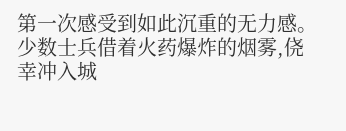第一次感受到如此沉重的无力感。
少数士兵借着火药爆炸的烟雾,侥幸冲入城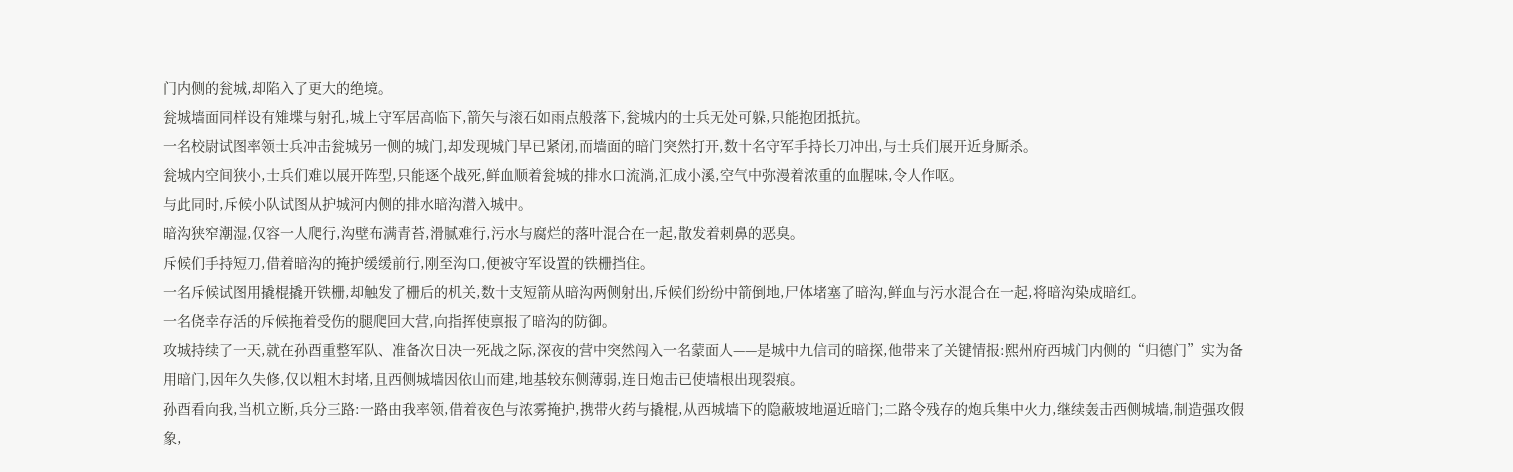门内侧的瓮城,却陷入了更大的绝境。
瓮城墙面同样设有雉堞与射孔,城上守军居高临下,箭矢与滚石如雨点般落下,瓮城内的士兵无处可躲,只能抱团抵抗。
一名校尉试图率领士兵冲击瓮城另一侧的城门,却发现城门早已紧闭,而墙面的暗门突然打开,数十名守军手持长刀冲出,与士兵们展开近身厮杀。
瓮城内空间狭小,士兵们难以展开阵型,只能逐个战死,鲜血顺着瓮城的排水口流淌,汇成小溪,空气中弥漫着浓重的血腥味,令人作呕。
与此同时,斥候小队试图从护城河内侧的排水暗沟潜入城中。
暗沟狭窄潮湿,仅容一人爬行,沟壁布满青苔,滑腻难行,污水与腐烂的落叶混合在一起,散发着刺鼻的恶臭。
斥候们手持短刀,借着暗沟的掩护缓缓前行,刚至沟口,便被守军设置的铁栅挡住。
一名斥候试图用撬棍撬开铁栅,却触发了栅后的机关,数十支短箭从暗沟两侧射出,斥候们纷纷中箭倒地,尸体堵塞了暗沟,鲜血与污水混合在一起,将暗沟染成暗红。
一名侥幸存活的斥候拖着受伤的腿爬回大营,向指挥使禀报了暗沟的防御。
攻城持续了一天,就在孙酉重整军队、准备次日决一死战之际,深夜的营中突然闯入一名蒙面人——是城中九信司的暗探,他带来了关键情报:熙州府西城门内侧的“归德门”实为备用暗门,因年久失修,仅以粗木封堵,且西侧城墙因依山而建,地基较东侧薄弱,连日炮击已使墙根出现裂痕。
孙酉看向我,当机立断,兵分三路:一路由我率领,借着夜色与浓雾掩护,携带火药与撬棍,从西城墙下的隐蔽坡地逼近暗门;二路令残存的炮兵集中火力,继续轰击西侧城墙,制造强攻假象,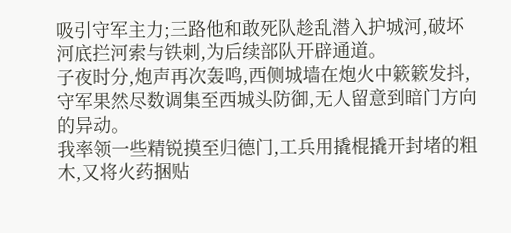吸引守军主力;三路他和敢死队趁乱潜入护城河,破坏河底拦河索与铁刺,为后续部队开辟通道。
子夜时分,炮声再次轰鸣,西侧城墙在炮火中簌簌发抖,守军果然尽数调集至西城头防御,无人留意到暗门方向的异动。
我率领一些精锐摸至归德门,工兵用撬棍撬开封堵的粗木,又将火药捆贴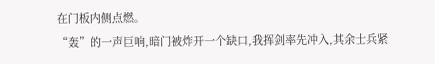在门板内侧点燃。
“轰”的一声巨响,暗门被炸开一个缺口,我挥剑率先冲入,其余士兵紧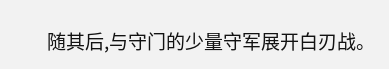随其后,与守门的少量守军展开白刃战。